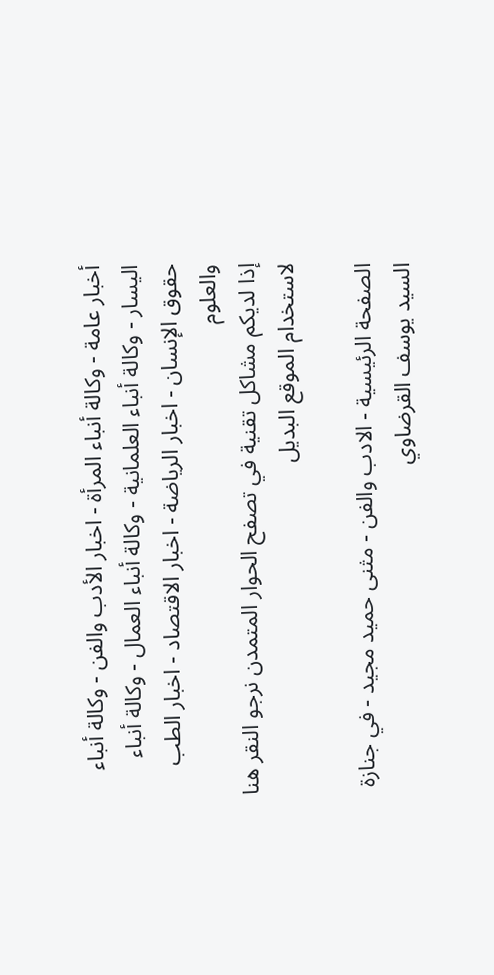أخبار عامة - وكالة أنباء المرأة - اخبار الأدب والفن - وكالة أنباء اليسار - وكالة أنباء العلمانية - وكالة أنباء العمال - وكالة أنباء حقوق الإنسان - اخبار الرياضة - اخبار الاقتصاد - اخبار الطب والعلوم
إذا لديكم مشاكل تقنية في تصفح الحوار المتمدن نرجو النقر هنا لاستخدام الموقع البديل

الصفحة الرئيسية - الادب والفن - مثنى حميد مجيد - في جنازة السيد يوسف القرضاوي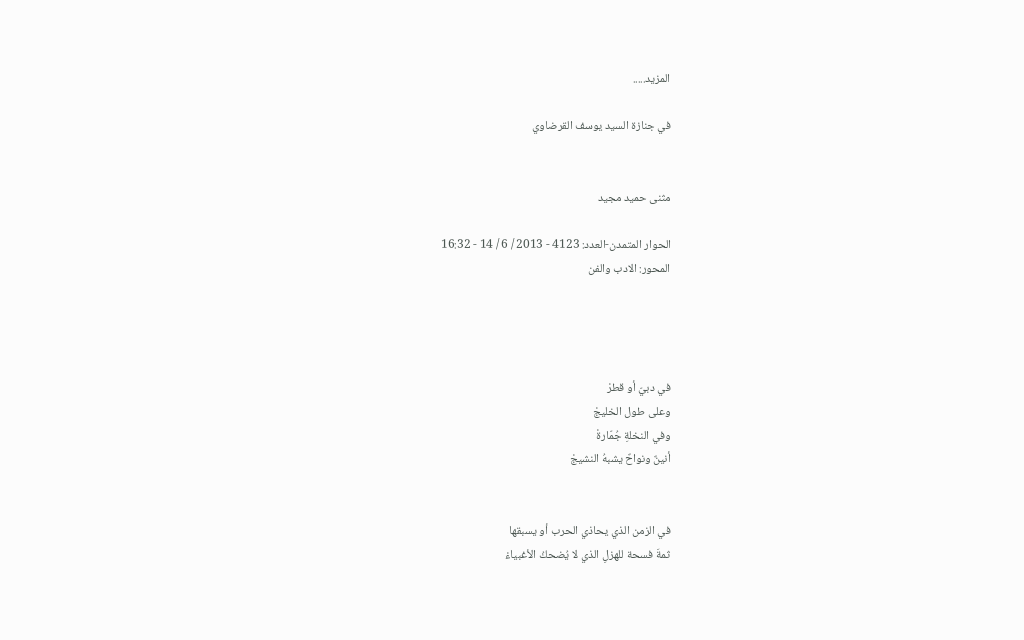المزيد.....

في جنازة السيد يوسف القرضاوي


مثنى حميد مجيد

الحوار المتمدن-العدد: 4123 - 2013 / 6 / 14 - 16:32
المحور: الادب والفن




في دبيّ أو قطرْ
وعلى طول الخليجْ
وفي النخلةِ جُمّارةْ
أنينٌ ونواحٌ يشبهُ النشيجْ


في الزمن الذي يحاذي الحرب أو يسبقها
ثمةَ فسحة للهزلِ الذي لا يُضحكُ الأغبياءْ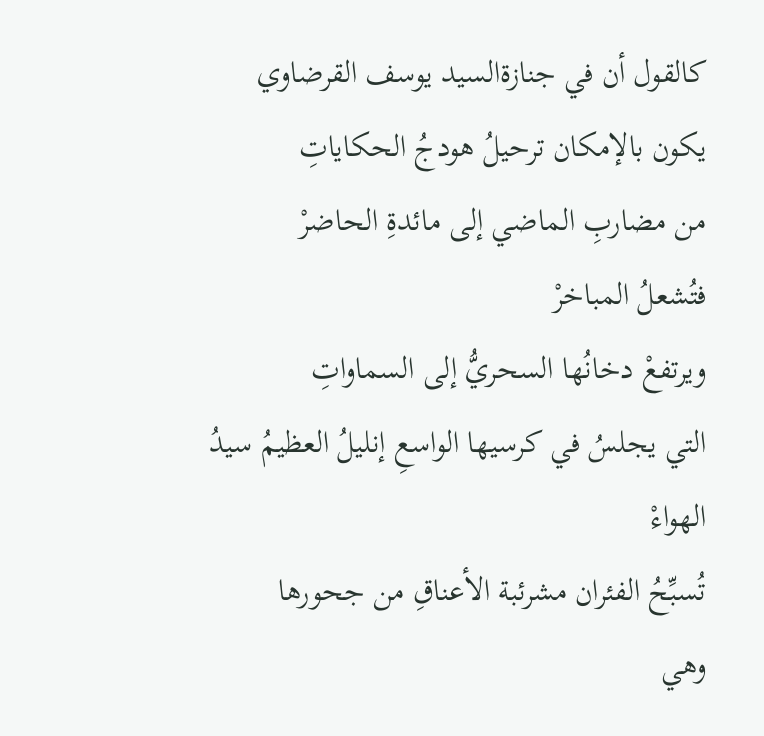كالقول أن في جنازةالسيد يوسف القرضاوي
يكون بالإمكان ترحيلُ هودجُ الحكاياتِ
من مضاربِ الماضي إلى مائدةِ الحاضرْ
فتُشعلُ المباخرْ
ويرتفعْ دخانُها السحريُّ إلى السماواتِ
التي يجلسُ في كرسيها الواسعِ إنليلُ العظيمُ سيدُ الهواءْ
تُسبِّحُ الفئران مشرئبة الأعناقِ من جحورها
وهي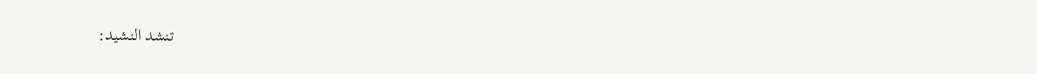تنشد النشيد: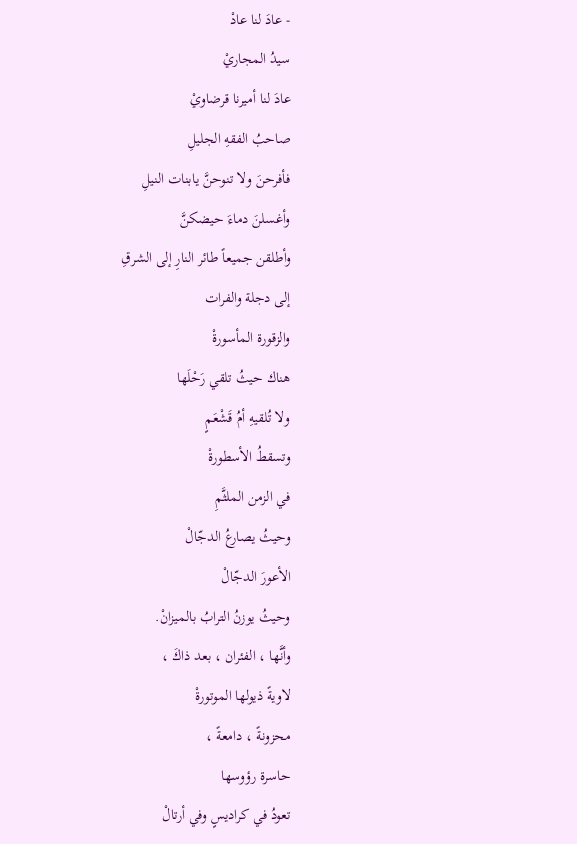- عادَ لنا عادْ
سيدُ المجاريْ
عادَ لنا أميرنا قرضاويْ
صاحبُ الفقهِ الجليلِ
فأفرحنَ ولا تنوحنَّ يابنات النيلِ
وأغسلنَ دماءَ حيضكنَّ
وأطلقن جميعاً طائر النارِ إلى الشرقِ
إلى دجلة والفرات
والزقورة المأسورةْ
هناك حيثُ تلقي رَحْلَها
ولا تُلقيهِ أمُ قَشْعَمٍ
وتسقطُ الأسطورةْ
في الزمن الملثَّمِ
وحيثُ يصارعُ الدجّالْ
الأعورَ الدجّالْ
وحيثُ يوزنُ الترابُ بالميزانْ.
وأنَّها ، الفئران ، بعد ذاكَ ،
لاويةً ذيولها الموتورةْ
محزونةً ، دامعةً ،
حاسرة رؤوسها
تعودُ في كراديسٍ وفي أرتالْ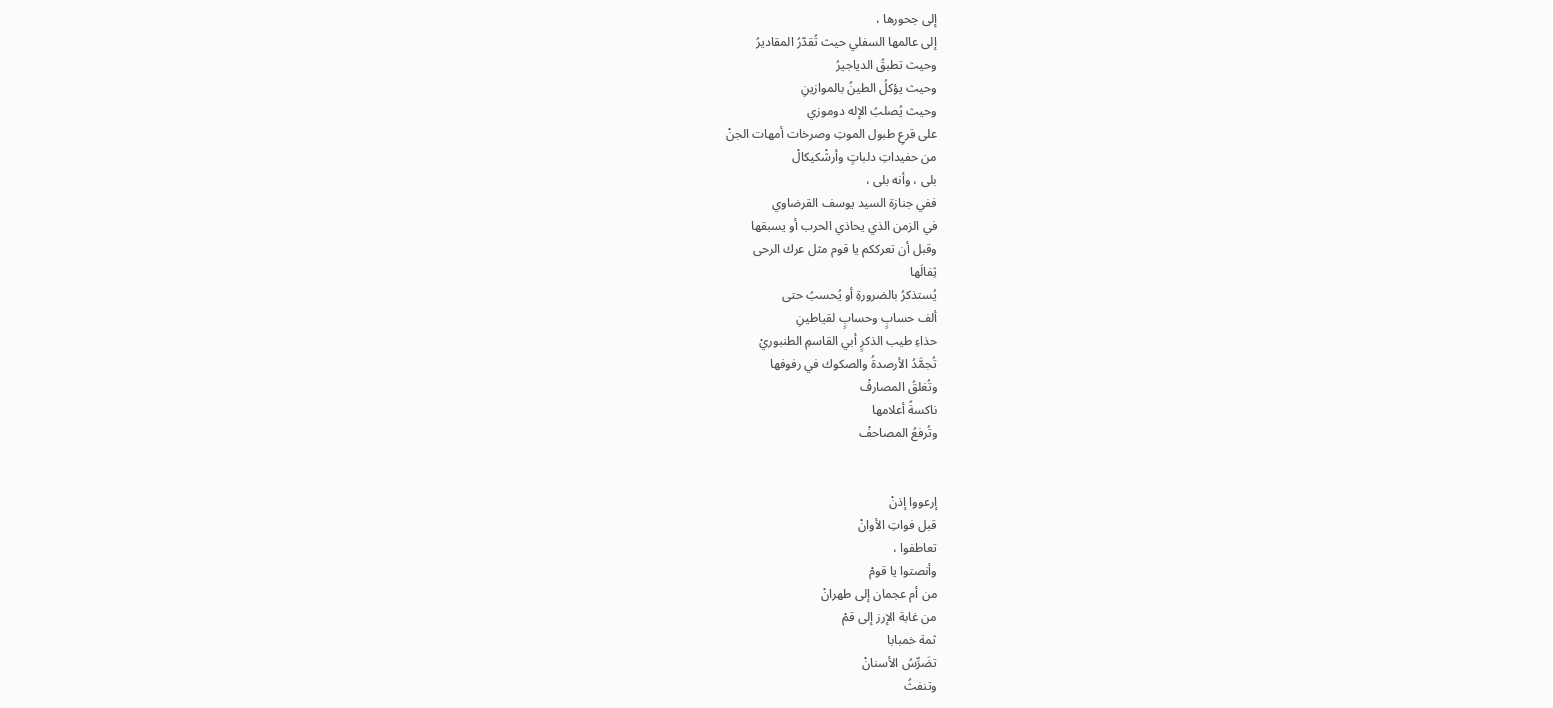إلى جحورها ،
إلى عالمها السفلي حيث تُقدّرُ المقاديرُ
وحيث تطبقُ الدياجيرُ
وحيث يؤكلُ الطينُ بالموازينِ
وحيث يُصلبُ الإله دوموزي
على قرعِ طبول الموتِ وصرخات أمهات الجنْ
من حفيداتِ دلباتٍ وأرشْكيكالْ
بلى ، وأنه بلى ،
ففي جنازة السيد يوسف القرضاوي
في الزمن الذي يحاذي الحرب أو يسبقها
وقبل أن تعرككم يا قوم مثل عرك الرحى
ثِفالَها
يُستذكرُ بالضرورةِ أو يُحسبُ حتى
ألف حسابٍ وحسابٍ لقياطينِ
حذاءِ طيب الذكرٍ أبي القاسمِ الطنبوريْ
تُجمَّدُ الأرصدةُ والصكوك في رفوفها
وتُغلقُ المصارفْ
ناكسةً أعلامها
وتُرفعُ المصاحفْ


إرعووا إذنْ
قبل فواتِ الأوانْ
تعاطفوا ،
وأنصتوا يا قومْ
من أم عجمان إلى طهرانْ
من غابة الإرز إلى قمْ
ثمة خمبابا
تضَرِّسُ الأسنانْ
وتنفثُ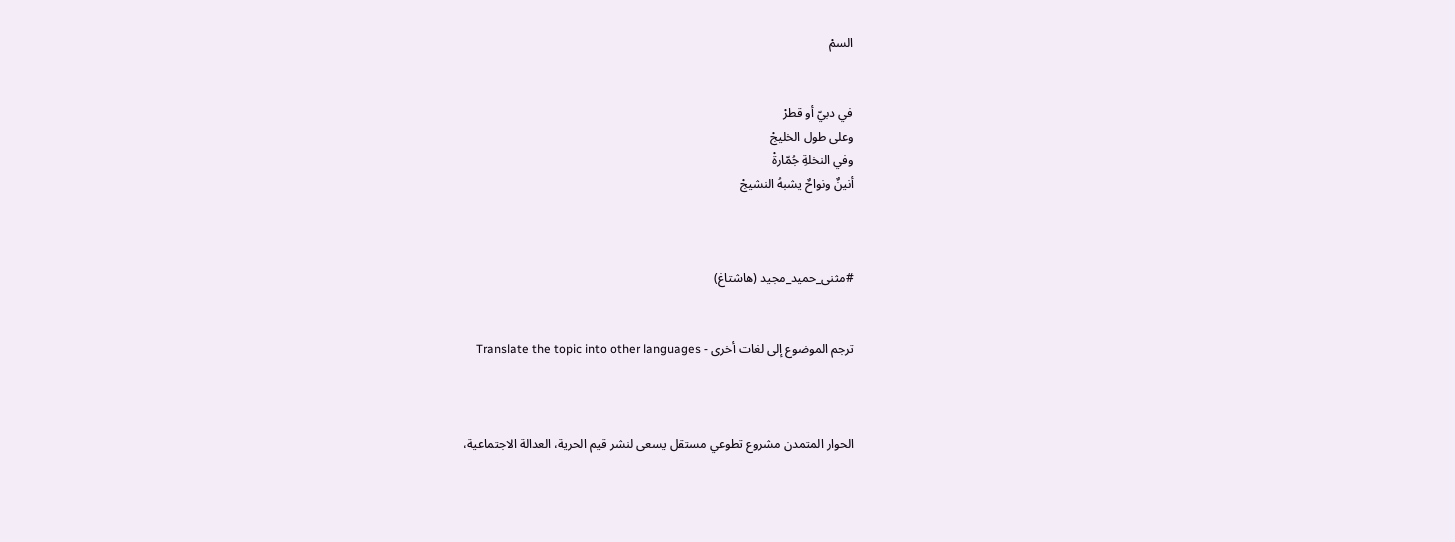السمْ


في دبيّ أو قطرْ
وعلى طول الخليجْ
وفي النخلةِ جُمّارةْ
أنينٌ ونواحٌ يشبهُ النشيجْ



#مثنى_حميد_مجيد (هاشتاغ)


ترجم الموضوع إلى لغات أخرى - Translate the topic into other languages



الحوار المتمدن مشروع تطوعي مستقل يسعى لنشر قيم الحرية، العدالة الاجتماعية،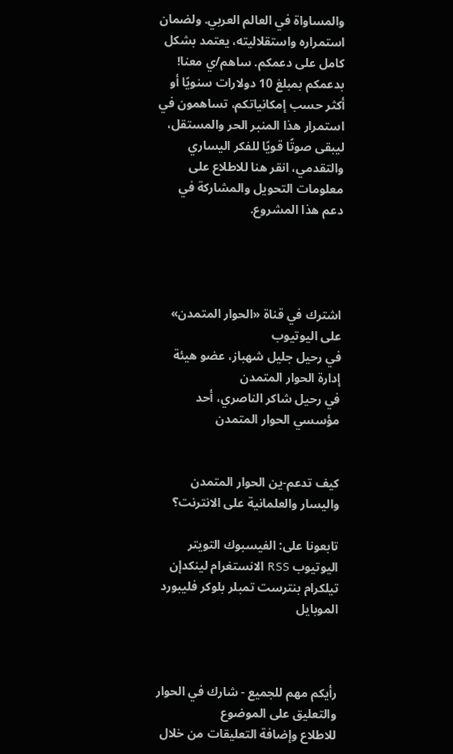والمساواة في العالم العربي. ولضمان استمراره واستقلاليته، يعتمد بشكل كامل على دعمكم. ساهم/ي معنا! بدعمكم بمبلغ 10 دولارات سنويًا أو أكثر حسب إمكانياتكم، تساهمون في استمرار هذا المنبر الحر والمستقل، ليبقى صوتًا قويًا للفكر اليساري والتقدمي، انقر هنا للاطلاع على معلومات التحويل والمشاركة في دعم هذا المشروع.




اشترك في قناة «الحوار المتمدن» على اليوتيوب
في رحيل جليل شهباز، عضو هيئة إدارة الحوار المتمدن
في رحيل شاكر الناصري، أحد مؤسسي الحوار المتمدن


كيف تدعم-ين الحوار المتمدن واليسار والعلمانية على الانترنت؟

تابعونا على: الفيسبوك التويتر اليوتيوب RSS الانستغرام لينكدإن تيلكرام بنترست تمبلر بلوكر فليبورد الموبايل



رأيكم مهم للجميع - شارك في الحوار والتعليق على الموضوع
للاطلاع وإضافة التعليقات من خلال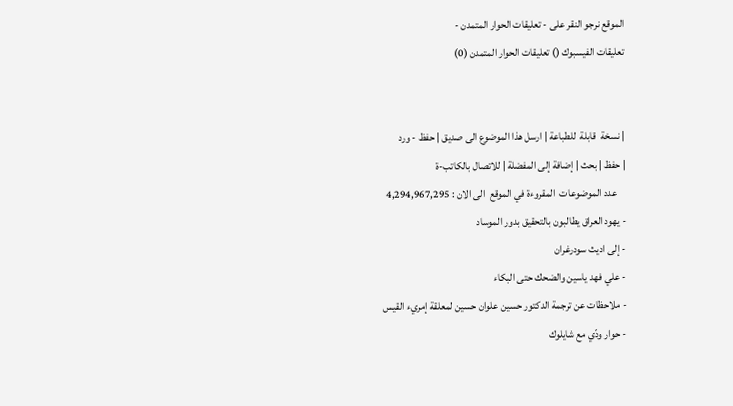الموقع نرجو النقر على - تعليقات الحوار المتمدن -
تعليقات الفيسبوك () تعليقات الحوار المتمدن (0)


| نسخة  قابلة  للطباعة | ارسل هذا الموضوع الى صديق | حفظ - ورد
| حفظ | بحث | إضافة إلى المفضلة | للاتصال بالكاتب-ة
    عدد الموضوعات  المقروءة في الموقع  الى الان : 4,294,967,295
- يهود العراق يطالبون بالتحقيق بدور الموساد
- إلى اديث سودرغران
- علي فهد ياسين والضحك حتى البكاء
- ملاحظات عن ترجمة الدكتور حسين علوان حسين لمعلقة إمريء القيس
- حوار ودّي مع شايلوك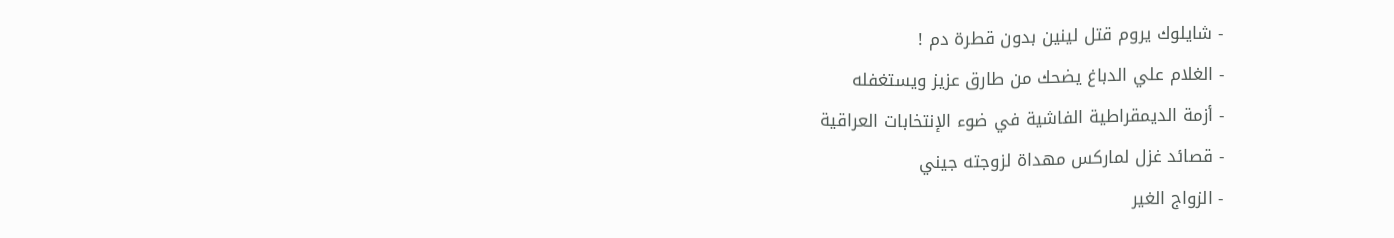- شايلوك يروم قتل لينين بدون قطرة دم !
- الغلام علي الدباغ يضحك من طارق عزيز ويستغفله
- أزمة الديمقراطية الفاشية في ضوء الإنتخابات العراقية
- قصائد غزل لماركس مهداة لزوجته جيني
- الزواج الغير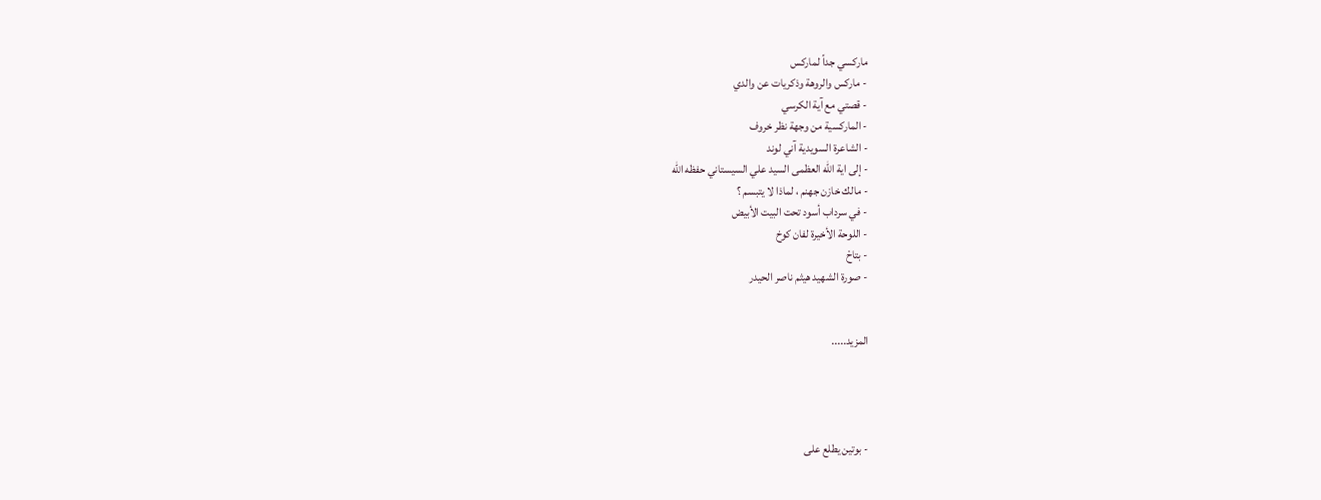ماركسي جداً لماركس
- ماركس والروهة وذكريات عن والدي
- قصتي مع آية الكرسي
- الماركسية من وجهة نظر خروف
- الشاعرة السويدية آني لوند
- إلى اية الله العظمى السيد علي السيستاني حفظه الله
- مالك خازن جهنم ، لماذا لا يتبسم ؟
- في سرداب أسود تحت البيت الأبيض
- اللوحة الأخيرة لفان كوخ
- بتاحْ
- صورة الشهيد هيثم ناصر الحيدر


المزيد.....




- بوتين يطلع على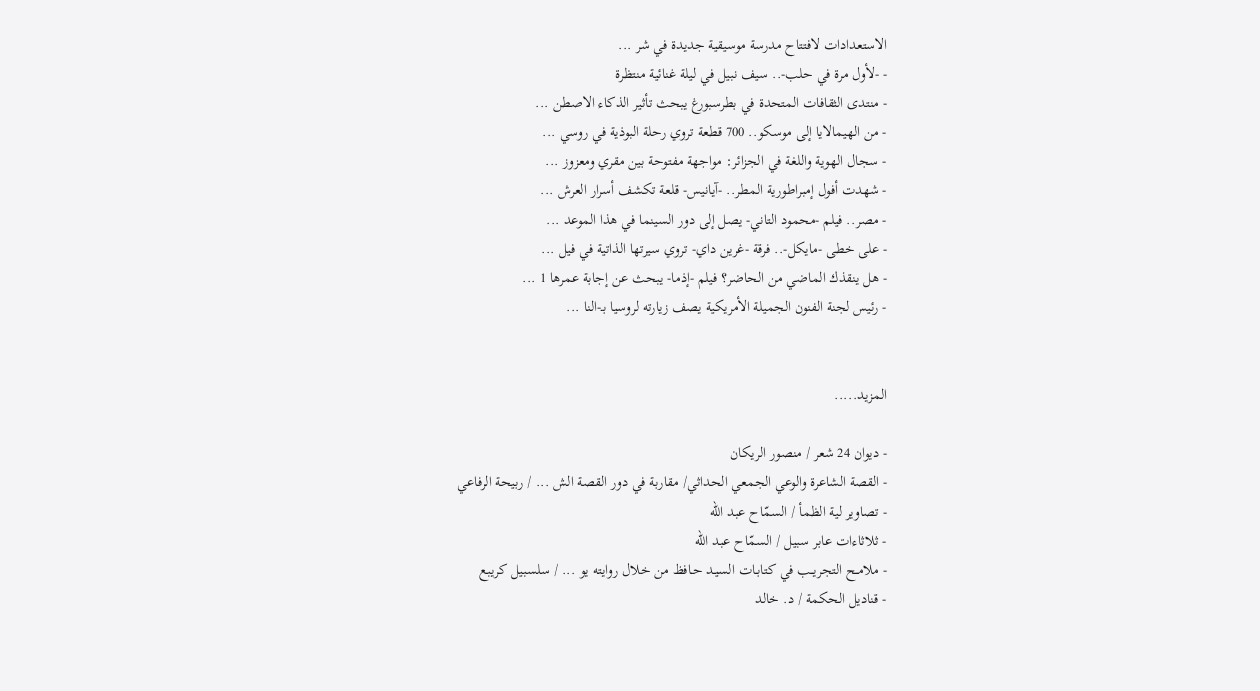الاستعدادات لافتتاح مدرسة موسيقية جديدة في شر ...
- -لأول مرة في حلب-.. سيف نبيل في ليلة غنائية منتظرة
- منتدى الثقافات المتحدة في بطرسبورغ يبحث تأثير الذكاء الاصطن ...
- من الهيمالايا إلى موسكو.. 700 قطعة تروي رحلة البوذية في روسي ...
- سجال الهوية واللغة في الجزائر: مواجهة مفتوحة بين مقري ومعزوز ...
- شهدت أفول إمبراطورية المطر.. -آيانيس- قلعة تكشف أسرار العرش ...
- مصر.. فيلم -محمود التاني- يصل إلى دور السينما في هذا الموعد ...
- على خطى -مايكل-.. فرقة -غرين داي- تروي سيرتها الذاتية في فيل ...
- هل ينقذك الماضي من الحاضر؟ فيلم -إذما- يبحث عن إجابة عمرها 1 ...
- رئيس لجنة الفنون الجميلة الأمريكية يصف زيارته لروسيا بـ-النا ...


المزيد.....

- ديوان 24 شعر / منصور الريكان
- القصة الشاعرة والوعي الجمعي الحداثي/ مقاربة في دور القصة الش ... / ربيحة الرفاعي
- تصاوير لية الظمأ / السمّاح عبد الله
- ثلاثاءات عابر سبيل / السمّاح عبد الله
- ملامــح التجريــب في كتابـات السيـد حـافظ من خلال روايته يو ... / سلسبيل كريبع
- قناديل الحكمة / د. خالد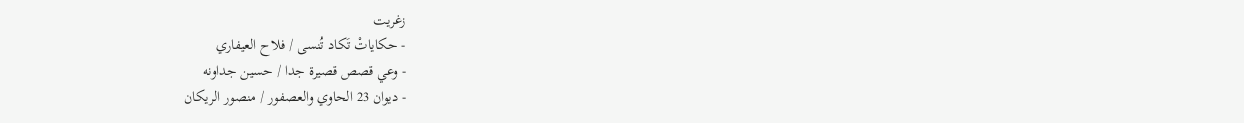زغريت
- حكاياتْ تَكاد تُنسى / فلاح العيفاري
- وعي قصص قصيرة جدا / حسين جداونه
- ديوان 23 الحاوي والعصفور / منصور الريكان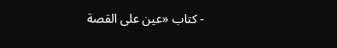- كتاب «عين على القصة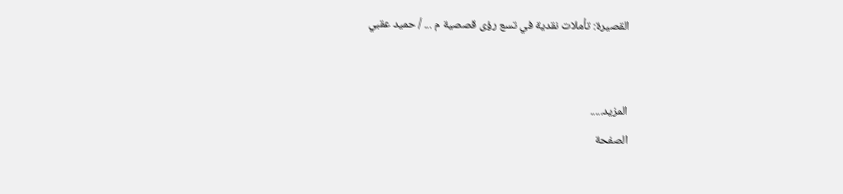القصيرة: تأملات نقدية في تسع رؤى قصصية م ... / حميد عقبي


المزيد.....
الصفحة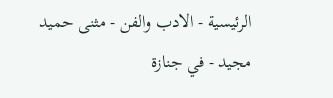الرئيسية - الادب والفن - مثنى حميد مجيد - في جنازة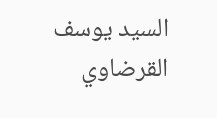السيد يوسف القرضاوي